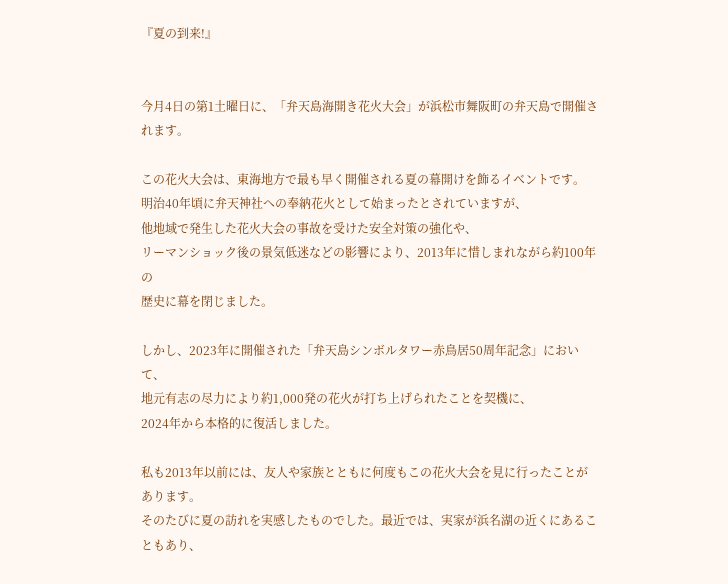『夏の到来!』


今月4日の第1土曜日に、「弁天島海開き花火大会」が浜松市舞阪町の弁天島で開催されます。

この花火大会は、東海地方で最も早く開催される夏の幕開けを飾るイベントです。
明治40年頃に弁天神社への奉納花火として始まったとされていますが、
他地域で発生した花火大会の事故を受けた安全対策の強化や、
リーマンショック後の景気低迷などの影響により、2013年に惜しまれながら約100年の
歴史に幕を閉じました。

しかし、2023年に開催された「弁天島シンボルタワー赤鳥居50周年記念」において、
地元有志の尽力により約1,000発の花火が打ち上げられたことを契機に、
2024年から本格的に復活しました。

私も2013年以前には、友人や家族とともに何度もこの花火大会を見に行ったことがあります。
そのたびに夏の訪れを実感したものでした。最近では、実家が浜名湖の近くにあることもあり、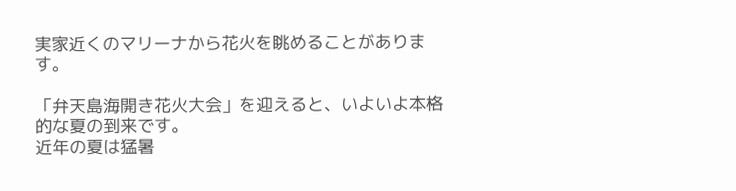実家近くのマリーナから花火を眺めることがあります。

「弁天島海開き花火大会」を迎えると、いよいよ本格的な夏の到来です。
近年の夏は猛暑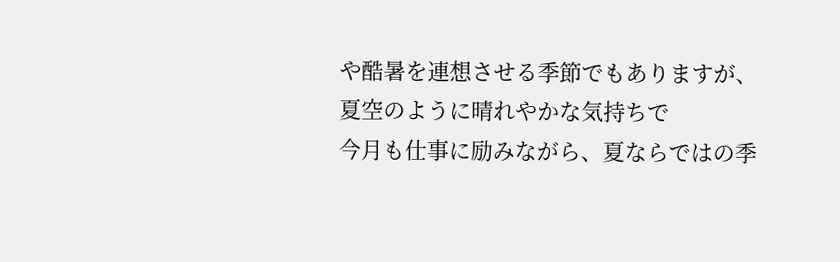や酷暑を連想させる季節でもありますが、夏空のように晴れやかな気持ちで
今月も仕事に励みながら、夏ならではの季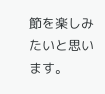節を楽しみたいと思います。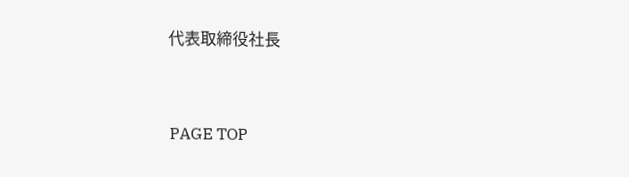代表取締役社長


PAGE TOP